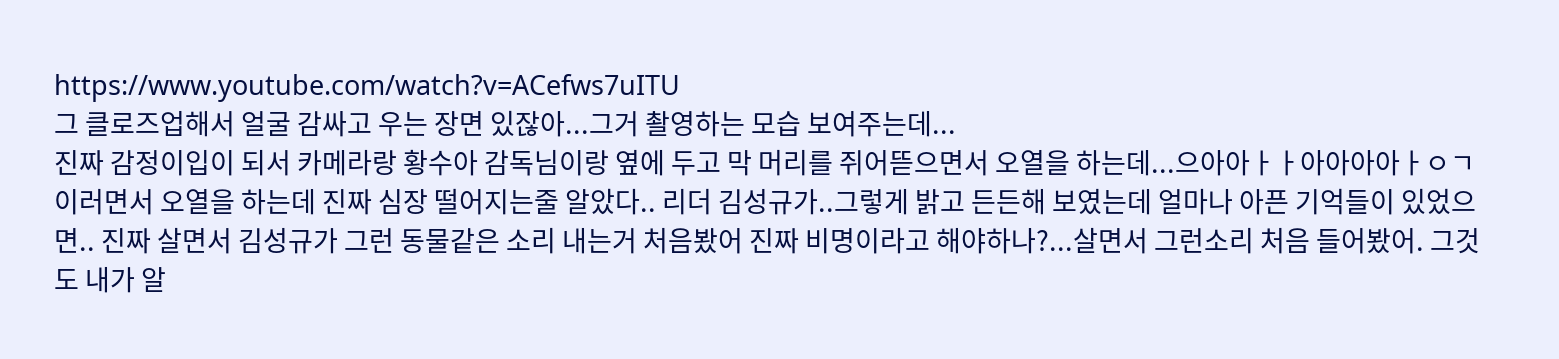https://www.youtube.com/watch?v=ACefws7uITU
그 클로즈업해서 얼굴 감싸고 우는 장면 있잖아...그거 촬영하는 모습 보여주는데...
진짜 감정이입이 되서 카메라랑 황수아 감독님이랑 옆에 두고 막 머리를 쥐어뜯으면서 오열을 하는데...으아아ㅏㅏ아아아아ㅏㅇㄱ 이러면서 오열을 하는데 진짜 심장 떨어지는줄 알았다.. 리더 김성규가..그렇게 밝고 든든해 보였는데 얼마나 아픈 기억들이 있었으면.. 진짜 살면서 김성규가 그런 동물같은 소리 내는거 처음봤어 진짜 비명이라고 해야하나?...살면서 그런소리 처음 들어봤어. 그것도 내가 알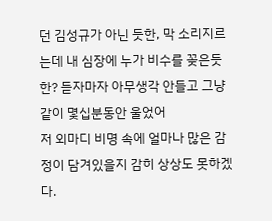던 김성규가 아닌 듯한, 막 소리지르는데 내 심장에 누가 비수를 꽂은듯한? 듣자마자 아무생각 안들고 그냥 같이 몇십분동안 울었어
저 외마디 비명 속에 얼마나 많은 감정이 담겨있을지 감히 상상도 못하겠다.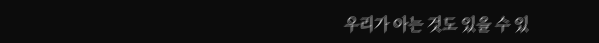우리가 아는 것도 있을 수 있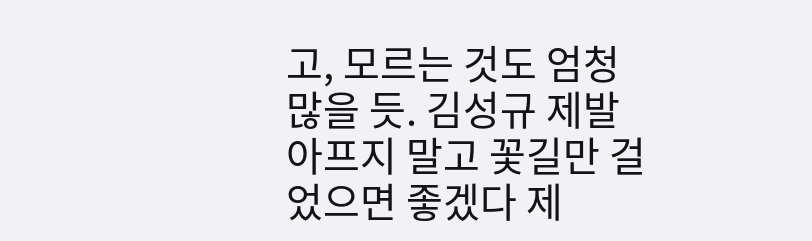고, 모르는 것도 엄청 많을 듯. 김성규 제발 아프지 말고 꽃길만 걸었으면 좋겠다 제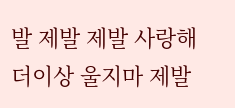발 제발 제발 사랑해 더이상 울지마 제발